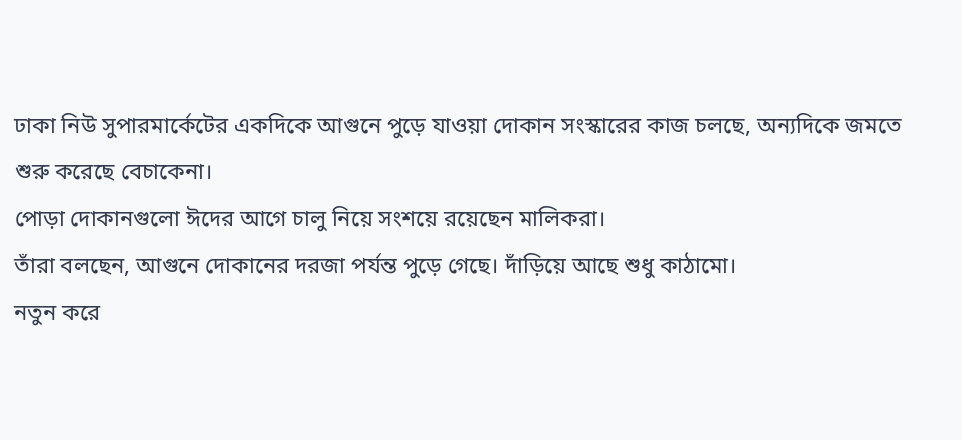ঢাকা নিউ সুপারমার্কেটের একদিকে আগুনে পুড়ে যাওয়া দোকান সংস্কারের কাজ চলছে, অন্যদিকে জমতে শুরু করেছে বেচাকেনা।
পোড়া দোকানগুলো ঈদের আগে চালু নিয়ে সংশয়ে রয়েছেন মালিকরা।
তাঁরা বলছেন, আগুনে দোকানের দরজা পর্যন্ত পুড়ে গেছে। দাঁড়িয়ে আছে শুধু কাঠামো।
নতুন করে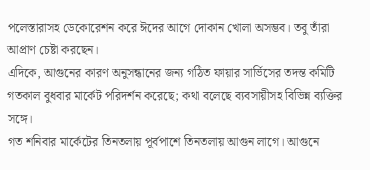পলেস্তারাসহ ডেকোরেশন করে ঈদের আগে দোকান খোলা অসম্ভব। তবু তাঁরা আপ্রাণ চেষ্টা করছেন।
এদিকে, আগুনের কারণ অনুসন্ধানের জন্য গঠিত ফায়ার সার্ভিসের তদন্ত কমিটি গতকাল বুধবার মার্কেট পরিদর্শন করেছে; কথা বলেছে ব্যবসায়ীসহ বিভিন্ন ব্যক্তির সঙ্গে।
গত শনিবার মার্কেটের তিনতলায় পূর্বপাশে তিনতলায় আগুন লাগে। আগুনে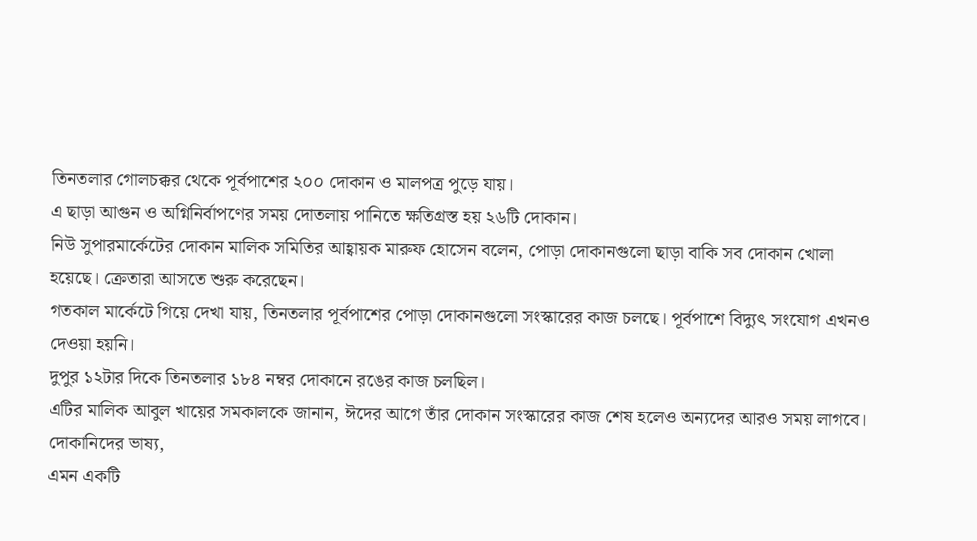তিনতলার গোলচক্কর থেকে পূর্বপাশের ২০০ দোকান ও মালপত্র পুড়ে যায়।
এ ছাড়া আগুন ও অগ্নিনির্বাপণের সময় দোতলায় পানিতে ক্ষতিগ্রস্ত হয় ২৬টি দোকান।
নিউ সুপারমার্কেটের দোকান মালিক সমিতির আহ্বায়ক মারুফ হোসেন বলেন, পোড়া দোকানগুলো ছাড়া বাকি সব দোকান খোলা হয়েছে। ক্রেতারা আসতে শুরু করেছেন।
গতকাল মার্কেটে গিয়ে দেখা যায়, তিনতলার পূর্বপাশের পোড়া দোকানগুলো সংস্কারের কাজ চলছে। পূর্বপাশে বিদ্যুৎ সংযোগ এখনও দেওয়া হয়নি।
দুপুর ১২টার দিকে তিনতলার ১৮৪ নম্বর দোকানে রঙের কাজ চলছিল।
এটির মালিক আবুল খায়ের সমকালকে জানান, ঈদের আগে তাঁর দোকান সংস্কারের কাজ শেষ হলেও অন্যদের আরও সময় লাগবে।
দোকানিদের ভাষ্য,
এমন একটি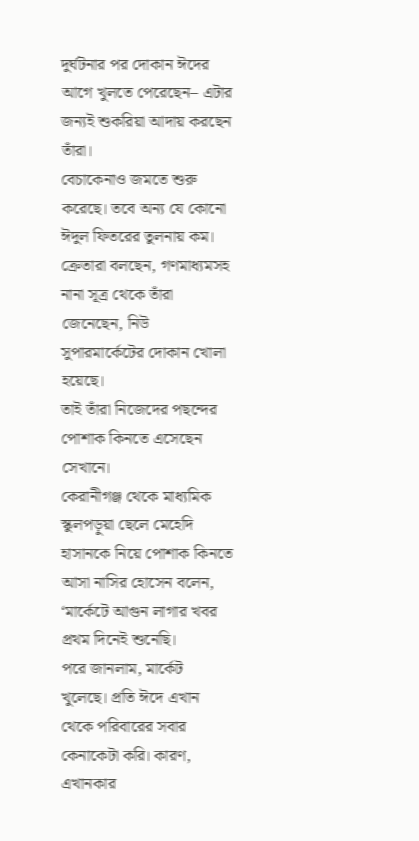দুর্ঘটনার পর দোকান ঈদের আগে খুলতে পেরেছেন– এটার জন্যই শুকরিয়া আদায় করছেন তাঁরা।
বেচাকেনাও জমতে শুরু করেছে। তবে অন্য যে কোনো ঈদুল ফিতরের তুলনায় কম।
ক্রেতারা বলছেন, গণমাধ্যমসহ নানা সূত্র থেকে তাঁরা জেনেছেন, নিউ সুপারমার্কেটের দোকান খোলা হয়েছে।
তাই তাঁরা নিজেদের পছন্দের পোশাক কিনতে এসেছেন সেখানে।
কেরানীগঞ্জ থেকে মাধ্যমিক স্কুলপড়ুয়া ছেলে মেহেদি হাসানকে নিয়ে পোশাক কিনতে আসা নাসির হোসেন বলেন, ‘মার্কেটে আগুন লাগার খবর প্রথম দিনেই শুনেছি।
পরে জানলাম, মার্কেট খুলেছে। প্রতি ঈদে এখান থেকে পরিবারের সবার কেনাকেটা করি। কারণ, এখানকার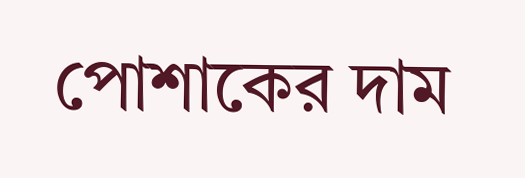পোশাকের দাম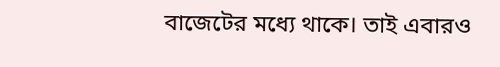বাজেটের মধ্যে থাকে। তাই এবারও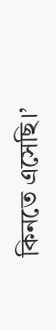কিনতে এসেছি।’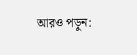আরও পড়ুন: